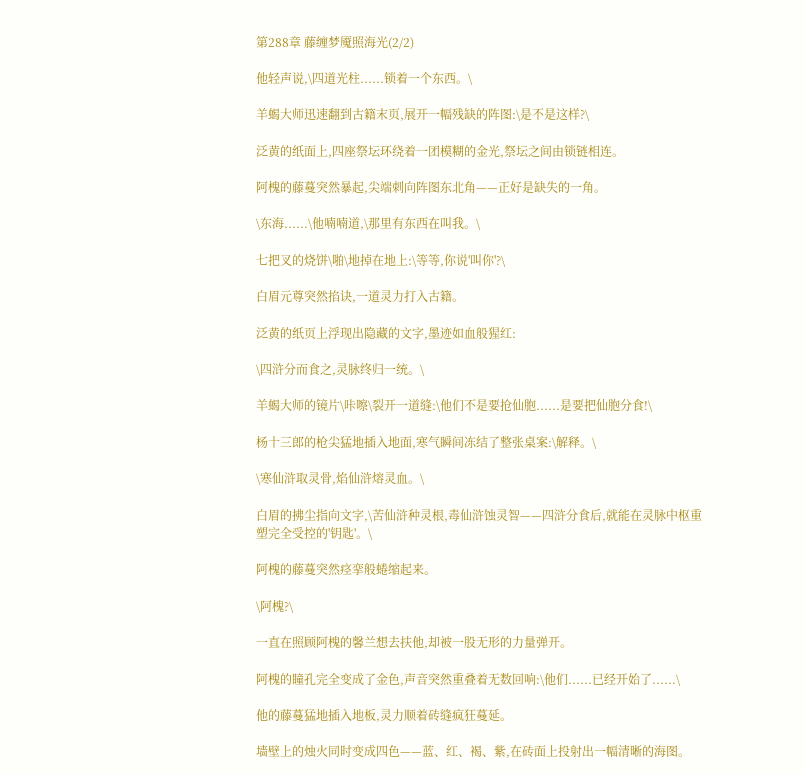第288章 藤缠梦魇照海光(2/2)

他轻声说,\四道光柱......锁着一个东西。\

羊蝎大师迅速翻到古籍末页,展开一幅残缺的阵图:\是不是这样?\

泛黄的纸面上,四座祭坛环绕着一团模糊的金光,祭坛之间由锁链相连。

阿槐的藤蔓突然暴起,尖端刺向阵图东北角——正好是缺失的一角。

\东海......\他喃喃道,\那里有东西在叫我。\

七把叉的烧饼\啪\地掉在地上:\等等,你说'叫你'?\

白眉元尊突然掐诀,一道灵力打入古籍。

泛黄的纸页上浮现出隐藏的文字,墨迹如血般猩红:

\四浒分而食之,灵脉终归一统。\

羊蝎大师的镜片\咔嚓\裂开一道缝:\他们不是要抢仙胞......是要把仙胞分食!\

杨十三郎的枪尖猛地插入地面,寒气瞬间冻结了整张桌案:\解释。\

\寒仙浒取灵骨,焰仙浒熔灵血。\

白眉的拂尘指向文字,\苦仙浒种灵根,毒仙浒蚀灵智——四浒分食后,就能在灵脉中枢重塑完全受控的'钥匙'。\

阿槐的藤蔓突然痉挛般蜷缩起来。

\阿槐?\

一直在照顾阿槐的馨兰想去扶他,却被一股无形的力量弹开。

阿槐的瞳孔完全变成了金色,声音突然重叠着无数回响:\他们......已经开始了......\

他的藤蔓猛地插入地板,灵力顺着砖缝疯狂蔓延。

墙壁上的烛火同时变成四色——蓝、红、褐、紫,在砖面上投射出一幅清晰的海图。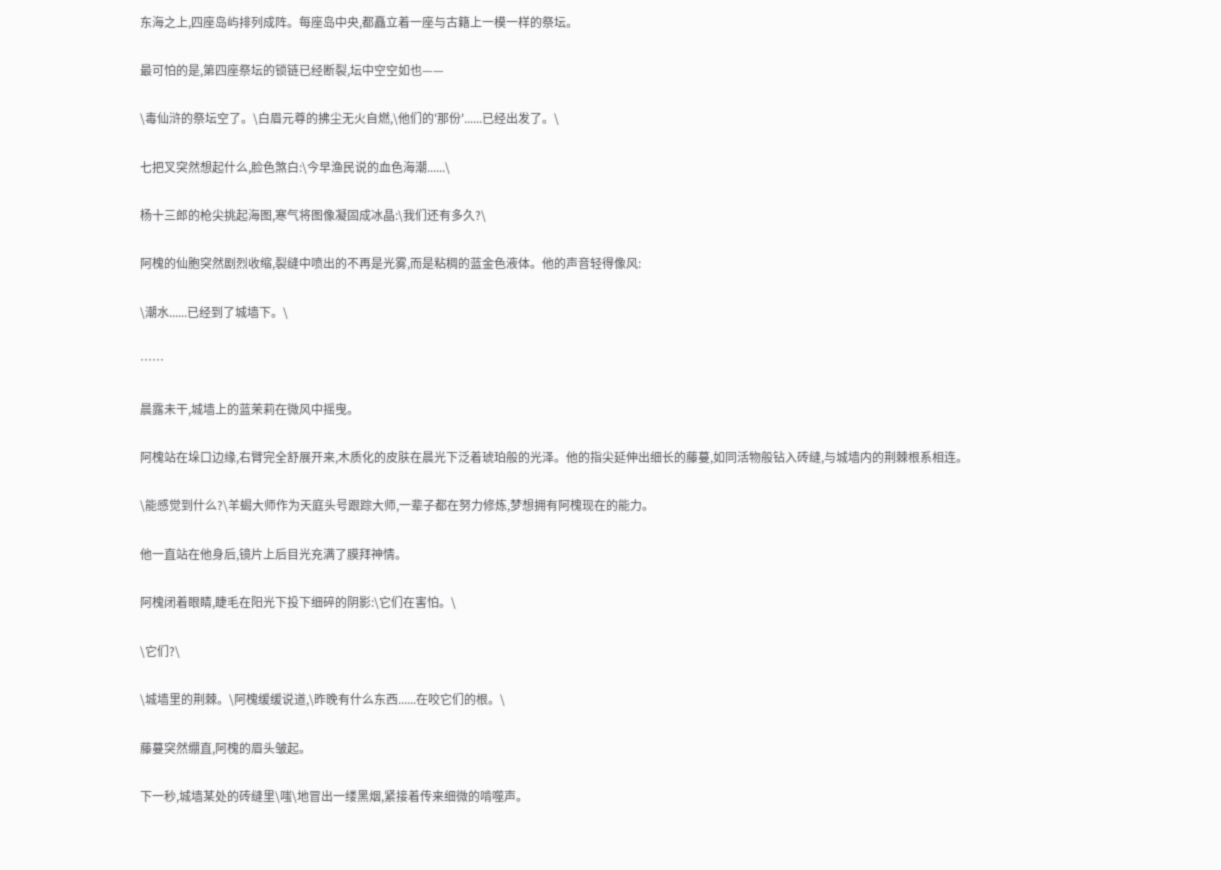东海之上,四座岛屿排列成阵。每座岛中央,都矗立着一座与古籍上一模一样的祭坛。

最可怕的是,第四座祭坛的锁链已经断裂,坛中空空如也——

\毒仙浒的祭坛空了。\白眉元尊的拂尘无火自燃,\他们的'那份'......已经出发了。\

七把叉突然想起什么,脸色煞白:\今早渔民说的血色海潮......\

杨十三郎的枪尖挑起海图,寒气将图像凝固成冰晶:\我们还有多久?\

阿槐的仙胞突然剧烈收缩,裂缝中喷出的不再是光雾,而是粘稠的蓝金色液体。他的声音轻得像风:

\潮水......已经到了城墙下。\

……

晨露未干,城墙上的蓝茉莉在微风中摇曳。

阿槐站在垛口边缘,右臂完全舒展开来,木质化的皮肤在晨光下泛着琥珀般的光泽。他的指尖延伸出细长的藤蔓,如同活物般钻入砖缝,与城墙内的荆棘根系相连。

\能感觉到什么?\羊蝎大师作为天庭头号跟踪大师,一辈子都在努力修炼,梦想拥有阿槐现在的能力。

他一直站在他身后,镜片上后目光充满了膜拜神情。

阿槐闭着眼睛,睫毛在阳光下投下细碎的阴影:\它们在害怕。\

\它们?\

\城墙里的荆棘。\阿槐缓缓说道,\昨晚有什么东西......在咬它们的根。\

藤蔓突然绷直,阿槐的眉头皱起。

下一秒,城墙某处的砖缝里\嗤\地冒出一缕黑烟,紧接着传来细微的啃噬声。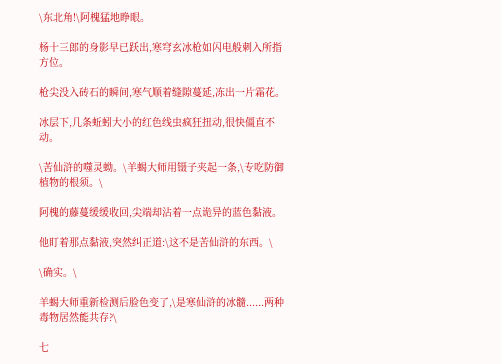\东北角!\阿槐猛地睁眼。

杨十三郎的身影早已跃出,寒穹玄冰枪如闪电般刺入所指方位。

枪尖没入砖石的瞬间,寒气顺着缝隙蔓延,冻出一片霜花。

冰层下,几条蚯蚓大小的红色线虫疯狂扭动,很快僵直不动。

\苦仙浒的噬灵蚴。\羊蝎大师用镊子夹起一条,\专吃防御植物的根须。\

阿槐的藤蔓缓缓收回,尖端却沾着一点诡异的蓝色黏液。

他盯着那点黏液,突然纠正道:\这不是苦仙浒的东西。\

\确实。\

羊蝎大师重新检测后脸色变了,\是寒仙浒的冰髓......两种毒物居然能共存?\

七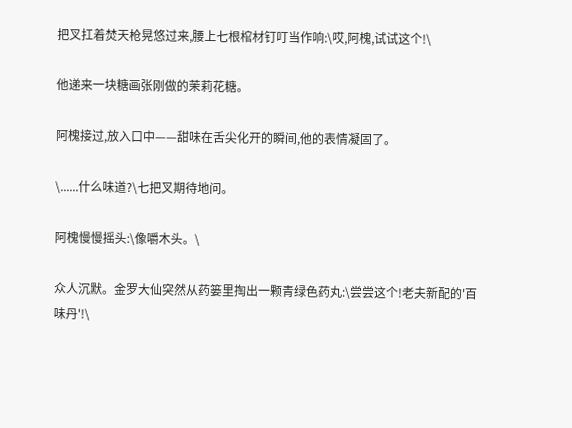把叉扛着焚天枪晃悠过来,腰上七根棺材钉叮当作响:\哎,阿槐,试试这个!\

他递来一块糖画张刚做的茉莉花糖。

阿槐接过,放入口中——甜味在舌尖化开的瞬间,他的表情凝固了。

\......什么味道?\七把叉期待地问。

阿槐慢慢摇头:\像嚼木头。\

众人沉默。金罗大仙突然从药篓里掏出一颗青绿色药丸:\尝尝这个!老夫新配的'百味丹'!\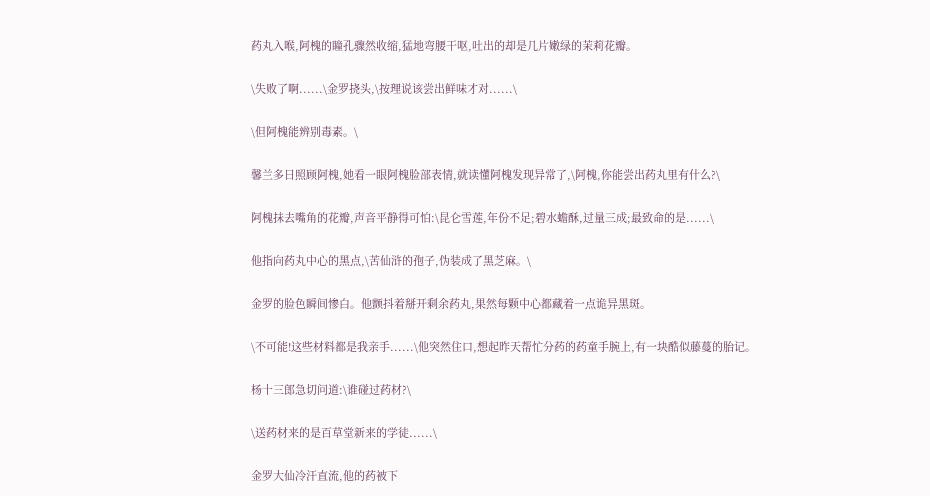药丸入喉,阿槐的瞳孔骤然收缩,猛地弯腰干呕,吐出的却是几片嫩绿的茉莉花瓣。

\失败了啊......\金罗挠头,\按理说该尝出鲜味才对......\

\但阿槐能辨别毒素。\

馨兰多日照顾阿槐,她看一眼阿槐脸部表情,就读懂阿槐发现异常了,\阿槐,你能尝出药丸里有什么?\

阿槐抹去嘴角的花瓣,声音平静得可怕:\昆仑雪莲,年份不足;碧水蟾酥,过量三成;最致命的是......\

他指向药丸中心的黑点,\苦仙浒的孢子,伪装成了黑芝麻。\

金罗的脸色瞬间惨白。他颤抖着掰开剩余药丸,果然每颗中心都藏着一点诡异黑斑。

\不可能!这些材料都是我亲手......\他突然住口,想起昨天帮忙分药的药童手腕上,有一块酷似藤蔓的胎记。

杨十三郎急切问道:\谁碰过药材?\

\送药材来的是百草堂新来的学徒......\

金罗大仙冷汗直流,他的药被下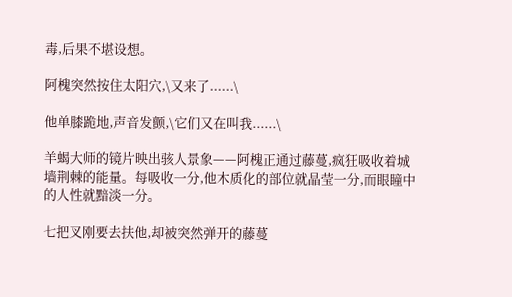毒,后果不堪设想。

阿槐突然按住太阳穴,\又来了......\

他单膝跪地,声音发颤,\它们又在叫我......\

羊蝎大师的镜片映出骇人景象——阿槐正通过藤蔓,疯狂吸收着城墙荆棘的能量。每吸收一分,他木质化的部位就晶莹一分,而眼瞳中的人性就黯淡一分。

七把叉刚要去扶他,却被突然弹开的藤蔓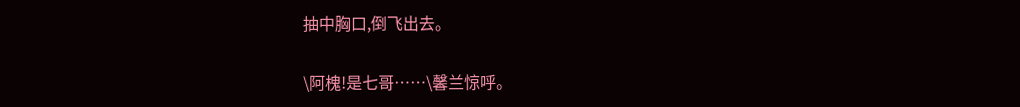抽中胸口,倒飞出去。

\阿槐!是七哥……\馨兰惊呼。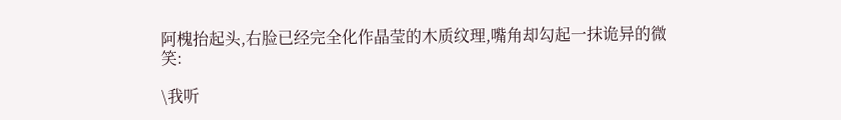阿槐抬起头,右脸已经完全化作晶莹的木质纹理,嘴角却勾起一抹诡异的微笑:

\我听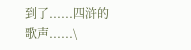到了......四浒的歌声......\